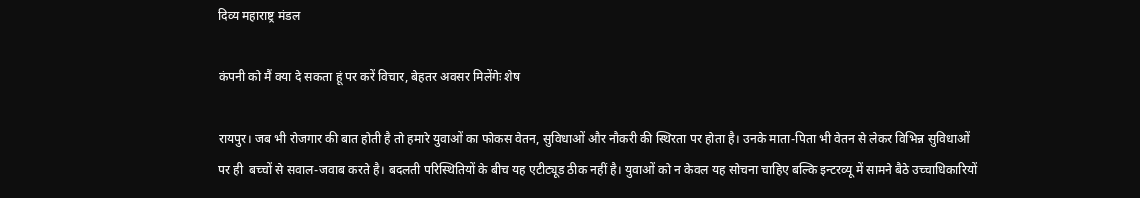दिव्य महाराष्ट्र मंडल

कंपनी को मैं क्या दे सकता हूं पर करें विचार, बेहतर अवसर मिलेंगेः शेष

रायपुर। जब भी रोजगार की बात होती है तो हमारे युवाओं का फोकस वेतन, सुविधाओं और नौकरी की स्थिरता पर होता है। उनके माता-पिता भी वेतन से लेकर विभिन्न सुविधाओं पर ही  बच्चों से सवाल-जवाब करते है। बदलती परिस्थितियों के बीच यह एटीट्यूड ठीक नहीं है। युवाओं को न केवल यह सोचना चाहिए बल्कि इन्टरव्यू में सामने बैठे उच्चाधिकारियों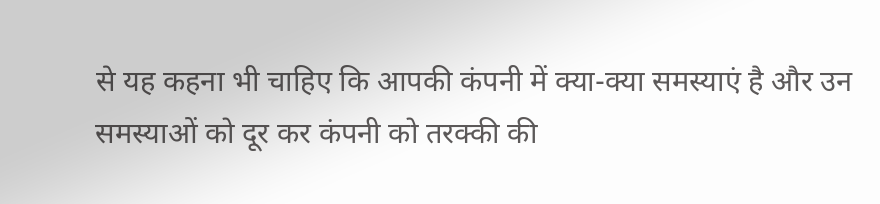से यह कहना भी चाहिए कि आपकी कंपनी में क्या-क्या समस्याएं है और उन समस्याओं को दूर कर कंपनी को तरक्की की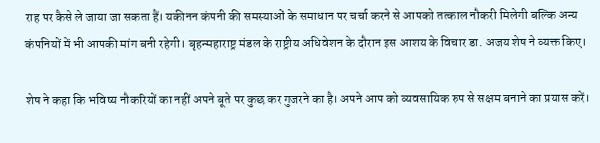राह पर कैसे ले जाया जा सकता हैं। यकीनन कंपनी की समस्याओं के समाधान पर चर्चा करने से आपको तत्काल नौकरी मिलेगी बल्कि अन्य कंपनियों में भी आपकी मांग बनी रहेगी। बृहन्महाराष्ट्र मंडल के राष्ट्रीय अधिवेशन के दौरान इस आशय के विचार डा. अजय शेष ने व्यक्त किए।

शेष ने कहा कि भविष्य नौकरियों का नहीं अपने बूते पर कुछ कर गुजरने का है। अपने आप को व्यवसायिक रुप से सक्षम बनाने का प्रयास करें।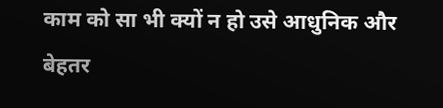काम को सा भी क्यों न हो उसे आधुनिक और बेहतर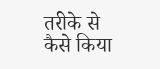तरीके से कैसे किया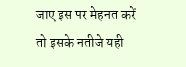जाए इस पर मेहनत करें तो इसके नतीजे यही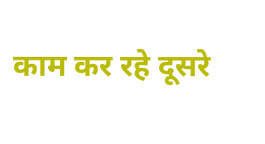काम कर रहे दूसरे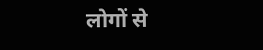लोगों से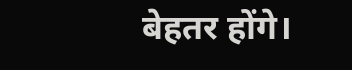बेहतर होंगे।